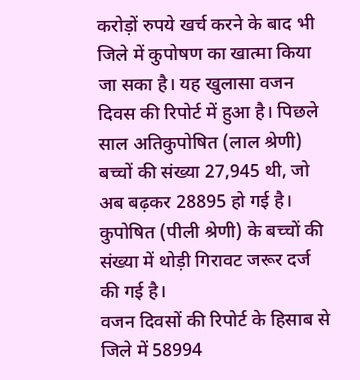करोड़ों रुपये खर्च करने के बाद भी जिले में कुपोषण का खात्मा किया जा सका है। यह खुलासा वजन दिवस की रिपोर्ट में हुआ है। पिछले साल अतिकुपोषित (लाल श्रेणी) बच्चों की संख्या 27,945 थी, जो अब बढ़कर 28895 हो गई है। कुपोषित (पीली श्रेणी) के बच्चों की संख्या में थोड़ी गिरावट जरूर दर्ज की गई है।
वजन दिवसों की रिपोर्ट के हिसाब से जिले में 58994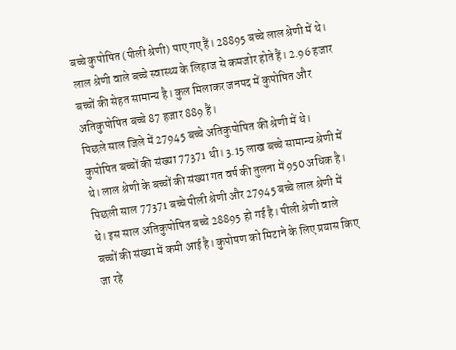बच्चे कुपोषित (पीली श्रेणी) पाए गए हैं। 28895 बच्चे लाल श्रेणी में थे। लाल श्रेणी वाले बच्चे स्वास्थ्य के लिहाज से कमजोर होते हैं। 2.96 हजार बच्चों की सेहत सामान्य है। कुल मिलाकर जनपद में कुपोषित और अतिकुपोषित बच्चे 87 हजार 889 हैं।
पिछले साल जिले में 27945 बच्चे अतिकुपोषित की श्रेणी में थे। कुपोषित बच्चों की संख्या 77371 थी। 3.15 लाख बच्चे सामान्य श्रेणी में थे। लाल श्रेणी के बच्चों की संख्या गत वर्ष की तुलना में 950 अधिक है।
पिछली साल 77371 बच्चे पीली श्रेणी और 27945 बच्चे लाल श्रेणी में थे। इस साल अतिकुपोषित बच्चे 28895 हो गई है। पीली श्रेणी वाले बच्चों की संख्या में कमी आई है। कुपोषण को मिटाने के लिए प्रयास किए जा रहे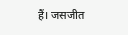हैं। जसजीत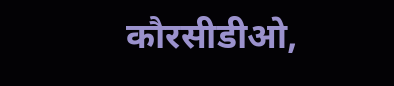कौरसीडीओ,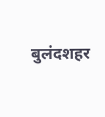बुलंदशहर